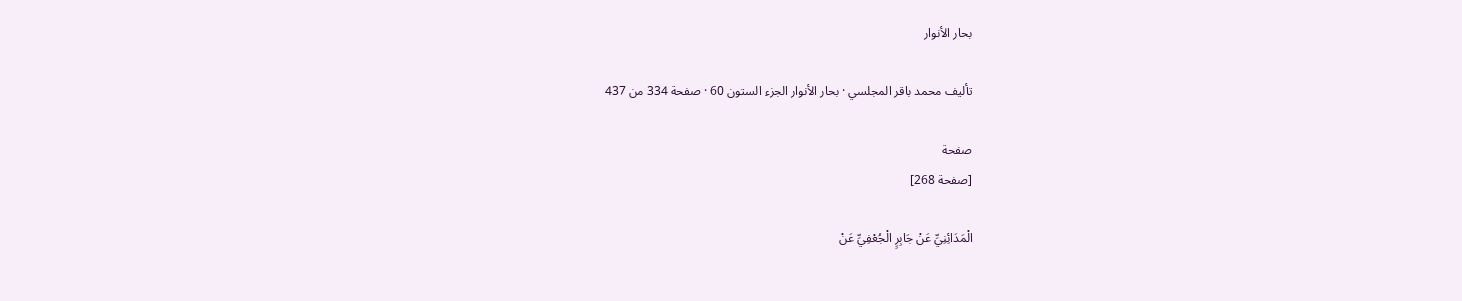بحار الأنوار

تأليف محمد باقر المجلسي · بحار الأنوار الجزء الستون 60 · صفحة 334 من 437

صفحة
[صفحة 268]

الْمَدَائِنِيِّ عَنْ جَابِرٍ الْجُعْفِيِّ عَنْ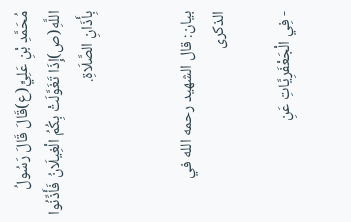مُحَمَّدِ بْنِ عَلِيٍّ(ع)قَالَ قَالَ رَسُولُ اللَّهِ(ص)إِذَا تَغَوَّلَتْ بِكُمُ الْغِيلَانُ فَأَذِّنُوا بِأَذَانِ الصَّلَاةِ.


بيان: قال الشهيد رحمه الله في الذكرى

- فِي الْجَعْفَرِيَّاتِ عَنِ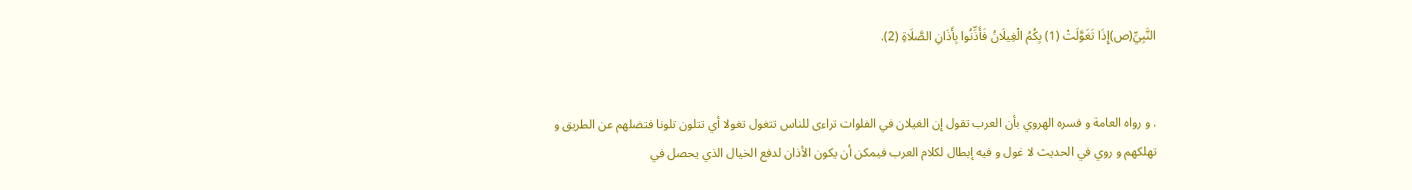النَّبِيِّ(ص)إِذَا تَغَوَّلَتْ (1) بِكُمُ الْغِيلَانُ فَأَذِّنُوا بِأَذَانِ الصَّلَاةِ (2).


. و رواه العامة و فسره الهروي بأن العرب تقول إن الغيلان في الفلوات تراءى للناس تتغول تغولا أي تتلون تلونا فتضلهم عن الطريق و تهلكهم و روي في الحديث لا غول و فيه إبطال لكلام العرب فيمكن أن يكون الأذان لدفع الخيال الذي يحصل في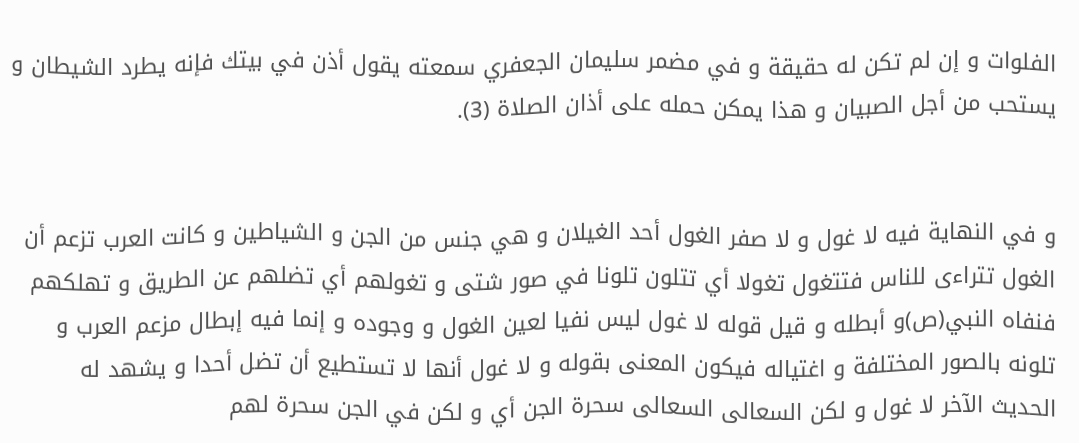الفلوات و إن لم تكن له حقيقة و في مضمر سليمان الجعفري سمعته يقول أذن في بيتك فإنه يطرد الشيطان و يستحب من أجل الصبيان و هذا يمكن حمله على أذان الصلاة (3).


و في النهاية فيه لا غول و لا صفر الغول أحد الغيلان و هي جنس من الجن و الشياطين و كانت العرب تزعم أن الغول تتراءى للناس فتتغول تغولا أي تتلون تلونا في صور شتى و تغولهم أي تضلهم عن الطريق و تهلكهم فنفاه النبي(ص)و أبطله و قيل قوله لا غول ليس نفيا لعين الغول و وجوده و إنما فيه إبطال مزعم العرب و تلونه بالصور المختلفة و اغتياله فيكون المعنى بقوله و لا غول أنها لا تستطيع أن تضل أحدا و يشهد له الحديث الآخر لا غول و لكن السعالى السعالى سحرة الجن أي و لكن في الجن سحرة لهم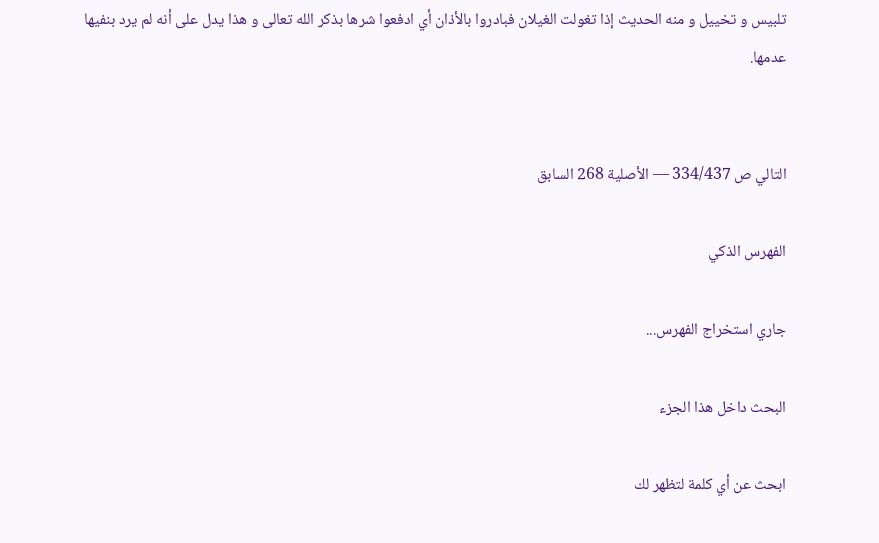تلبيس و تخييل و منه الحديث إذا تغولت الغيلان فبادروا بالأذان أي ادفعوا شرها بذكر الله تعالى و هذا يدل على أنه لم يرد بنفيها عدمها.


التالي ص 334/437 — الأصلية 268 السابق

الفهرس الذكي

جاري استخراج الفهرس...

البحث داخل هذا الجزء

ابحث عن أي كلمة لتظهر لك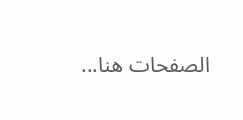الصفحات هنا...